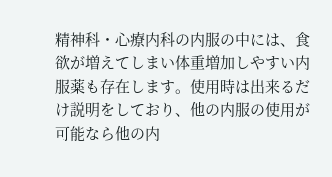精神科・心療内科の内服の中には、食欲が増えてしまい体重増加しやすい内服薬も存在します。使用時は出来るだけ説明をしており、他の内服の使用が可能なら他の内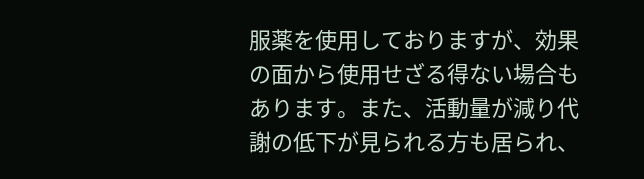服薬を使用しておりますが、効果の面から使用せざる得ない場合もあります。また、活動量が減り代謝の低下が見られる方も居られ、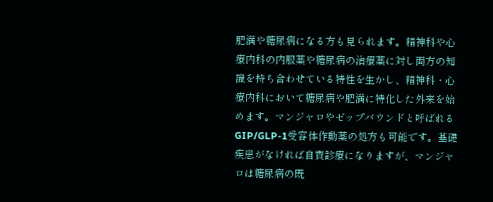肥満や糖尿病になる方も見られます。精神科や心療内科の内服薬や糖尿病の治療薬に対し両方の知識を持ち合わせている特性を生かし、精神科・心療内科において糖尿病や肥満に特化した外来を始めます。マンジャロやゼップバウンドと呼ばれるGIP/GLP-1受容体作動薬の処方も可能です。基礎疾患がなければ自費診療になりますが、マンジャロは糖尿病の既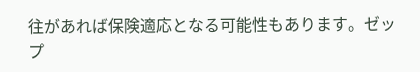往があれば保険適応となる可能性もあります。ゼップ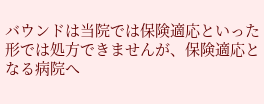バウンドは当院では保険適応といった形では処方できませんが、保険適応となる病院へ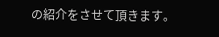の紹介をさせて頂きます。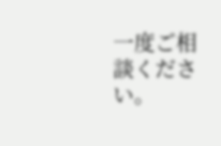一度ご相談ください。